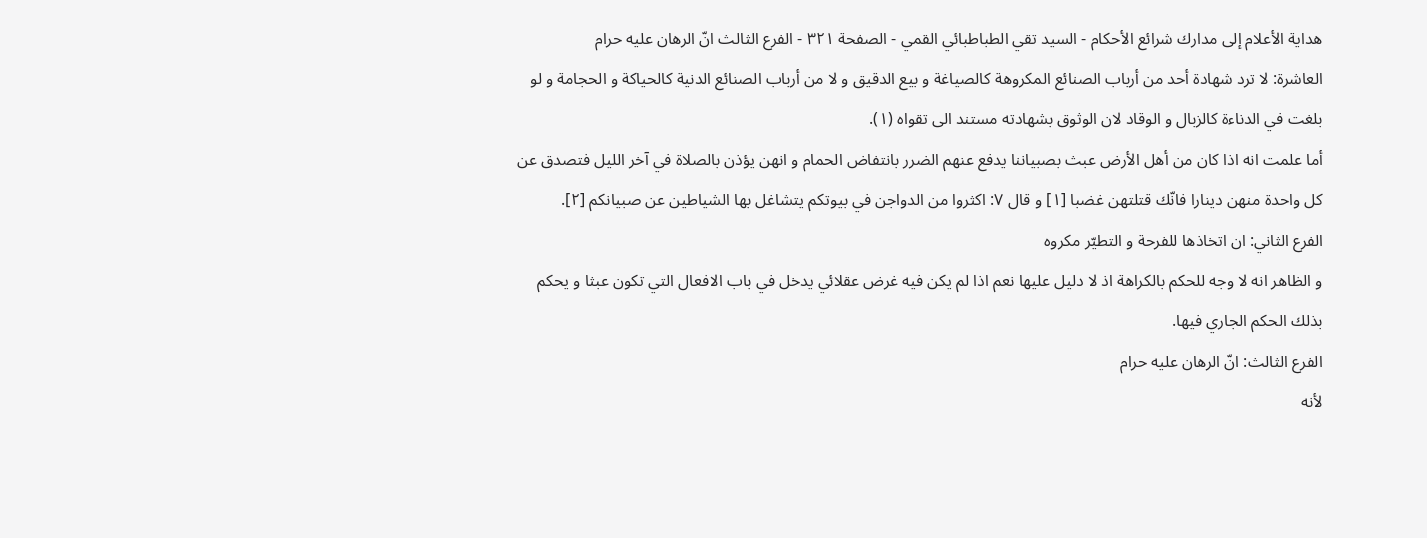هداية الأعلام إلى مدارك شرائع الأحكام - السيد تقي الطباطبائي القمي - الصفحة ٣٢١ - الفرع الثالث انّ الرهان عليه حرام
العاشرة: لا ترد شهادة أحد من أرباب الصنائع المكروهة كالصياغة و بيع الدقيق و لا من أرباب الصنائع الدنية كالحياكة و الحجامة و لو بلغت في الدناءة كالزبال و الوقاد لان الوثوق بشهادته مستند الى تقواه (١).
أما علمت انه اذا كان من أهل الأرض عبث بصبياننا يدفع عنهم الضرر بانتفاض الحمام و انهن يؤذن بالصلاة في آخر الليل فتصدق عن كل واحدة منهن دينارا فانّك قتلتهن غضبا [١] و قال ٧: اكثروا من الدواجن في بيوتكم يتشاغل بها الشياطين عن صبيانكم [٢].
الفرع الثاني: ان اتخاذها للفرحة و التطيّر مكروه
و الظاهر انه لا وجه للحكم بالكراهة اذ لا دليل عليها نعم اذا لم يكن فيه غرض عقلائي يدخل في باب الافعال التي تكون عبثا و يحكم بذلك الحكم الجاري فيها.
الفرع الثالث: انّ الرهان عليه حرام
لأنه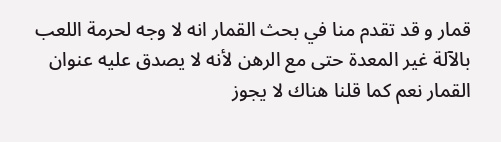قمار و قد تقدم منا في بحث القمار انه لا وجه لحرمة اللعب بالآلة غير المعدة حتى مع الرهن لأنه لا يصدق عليه عنوان القمار نعم كما قلنا هناك لا يجوز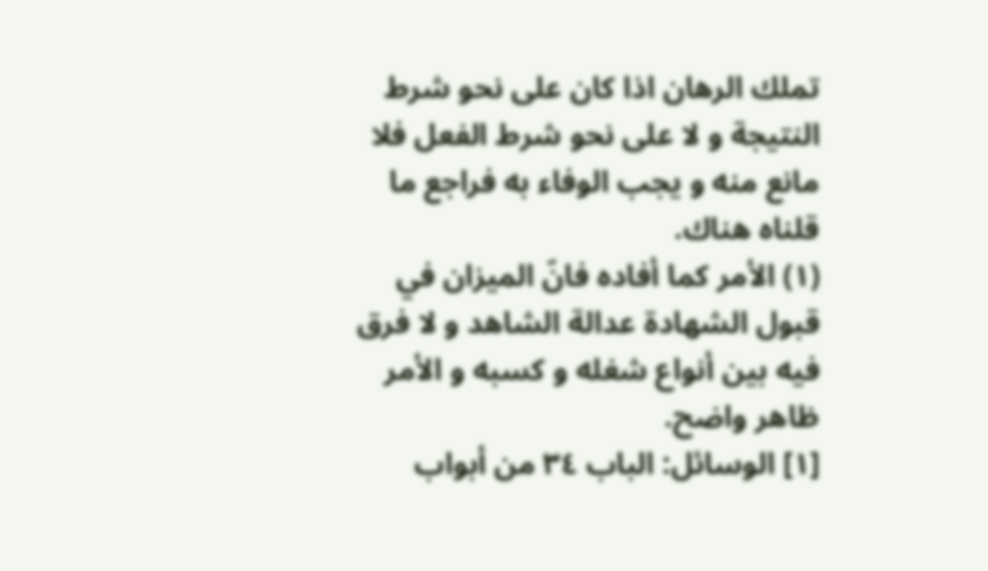تملك الرهان اذا كان على نحو شرط النتيجة و لا على نحو شرط الفعل فلا مانع منه و يجب الوفاء به فراجع ما قلناه هناك.
(١) الأمر كما أفاده فانّ الميزان في قبول الشهادة عدالة الشاهد و لا فرق فيه بين أنواع شغله و كسبه و الأمر ظاهر واضح.
[١] الوسائل: الباب ٣٤ من أبواب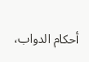أحكام الدواب،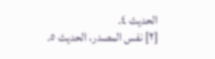الحديث ٤.
[٢] نفس المصدر، الحديث ٥.